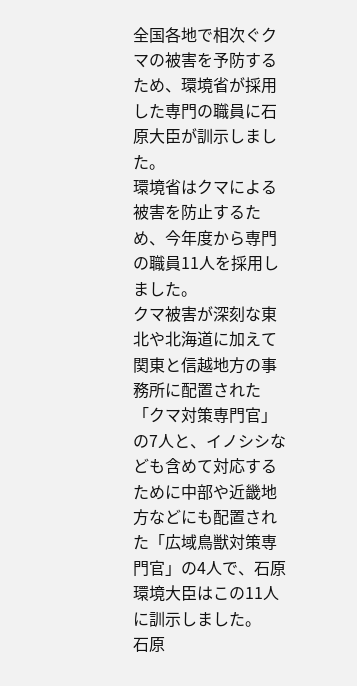全国各地で相次ぐクマの被害を予防するため、環境省が採用した専門の職員に石原大臣が訓示しました。
環境省はクマによる被害を防止するため、今年度から専門の職員11人を採用しました。
クマ被害が深刻な東北や北海道に加えて関東と信越地方の事務所に配置された「クマ対策専門官」の7人と、イノシシなども含めて対応するために中部や近畿地方などにも配置された「広域鳥獣対策専門官」の4人で、石原環境大臣はこの11人に訓示しました。
石原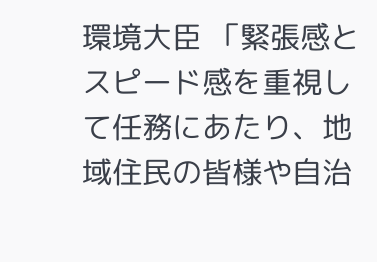環境大臣 「緊張感とスピード感を重視して任務にあたり、地域住民の皆様や自治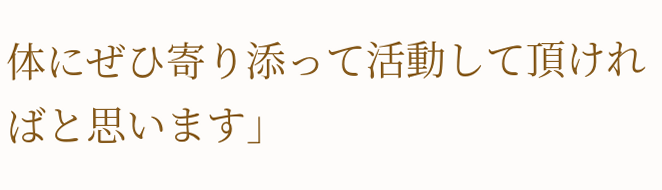体にぜひ寄り添って活動して頂ければと思います」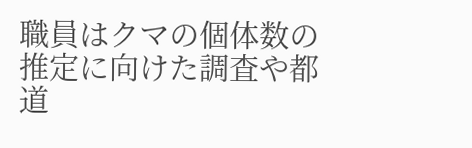職員はクマの個体数の推定に向けた調査や都道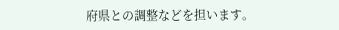府県との調整などを担います。